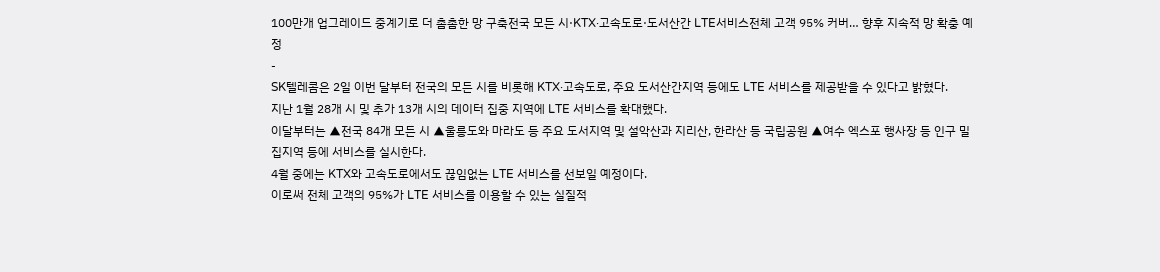100만개 업그레이드 중계기로 더 촘촘한 망 구축전국 모든 시·KTX·고속도로·도서산간 LTE서비스전체 고객 95% 커버… 향후 지속적 망 확충 예정
-
SK텔레콤은 2일 이번 달부터 전국의 모든 시를 비롯해 KTX·고속도로, 주요 도서산간지역 등에도 LTE 서비스를 제공받을 수 있다고 밝혔다.
지난 1월 28개 시 및 추가 13개 시의 데이터 집중 지역에 LTE 서비스를 확대했다.
이달부터는 ▲전국 84개 모든 시 ▲울릉도와 마라도 등 주요 도서지역 및 설악산과 지리산, 한라산 등 국립공원 ▲여수 엑스포 행사장 등 인구 밀집지역 등에 서비스를 실시한다.
4월 중에는 KTX와 고속도로에서도 끊임없는 LTE 서비스를 선보일 예정이다.
이로써 전체 고객의 95%가 LTE 서비스를 이용할 수 있는 실질적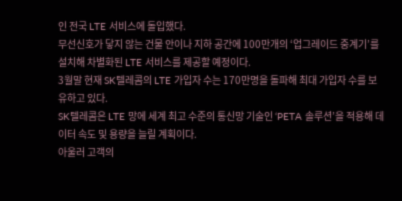인 전국 LTE 서비스에 돌입했다.
무선신호가 닿지 않는 건물 안이나 지하 공간에 100만개의 ‘업그레이드 중계기’를 설치해 차별화된 LTE 서비스를 제공할 예정이다.
3월말 현재 SK텔레콤의 LTE 가입자 수는 170만명을 돌파해 최대 가입자 수를 보유하고 있다.
SK텔레콤은 LTE 망에 세계 최고 수준의 통신망 기술인 ‘PETA 솔루션’을 적용해 데이터 속도 및 용량을 늘릴 계획이다.
아울러 고객의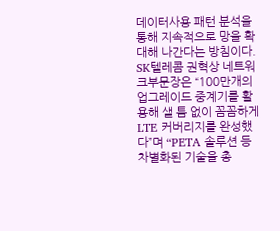데이터사용 패턴 분석을 통해 지속적으로 망을 확대해 나간다는 방침이다.
SK텔레콤 권혁상 네트워크부문장은 “100만개의 업그레이드 중계기를 활용해 샐 틈 없이 꼼꼼하게 LTE 커버리지를 완성했다”며 “PETA 솔루션 등 차별화된 기술을 총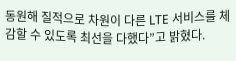동원해 질적으로 차원이 다른 LTE 서비스를 체감할 수 있도록 최선을 다했다”고 밝혔다.